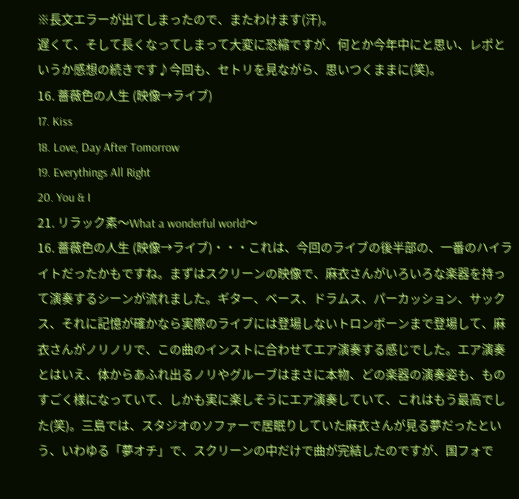※長文エラーが出てしまったので、またわけます(汗)。
遅くて、そして長くなってしまって大変に恐縮ですが、何とか今年中にと思い、レポというか感想の続きです♪今回も、セトリを見ながら、思いつくままに(笑)。
16. 薔薇色の人生 (映像→ライブ)
17. Kiss
18. Love, Day After Tomorrow
19. Everythings All Right
20. You & I
21. リラック素〜What a wonderful world〜
16. 薔薇色の人生 (映像→ライブ)・・・これは、今回のライブの後半部の、一番のハイライトだったかもですね。まずはスクリーンの映像で、麻衣さんがいろいろな楽器を持って演奏するシーンが流れました。ギター、ベース、ドラムス、パーカッション、サックス、それに記憶が確かなら実際のライブには登場しないトロンボーンまで登場して、麻衣さんがノリノリで、この曲のインストに合わせてエア演奏する感じでした。エア演奏とはいえ、体からあふれ出るノリやグルーブはまさに本物、どの楽器の演奏姿も、ものすごく様になっていて、しかも実に楽しそうにエア演奏していて、これはもう最高でした(笑)。三島では、スタジオのソファーで居眠りしていた麻衣さんが見る夢だったという、いわゆる「夢オチ」で、スクリーンの中だけで曲が完結したのですが、国フォで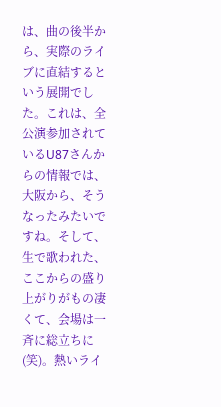は、曲の後半から、実際のライブに直結するという展開でした。これは、全公演参加されているU87さんからの情報では、大阪から、そうなったみたいですね。そして、生で歌われた、ここからの盛り上がりがもの凄くて、会場は一斉に総立ちに(笑)。熱いライ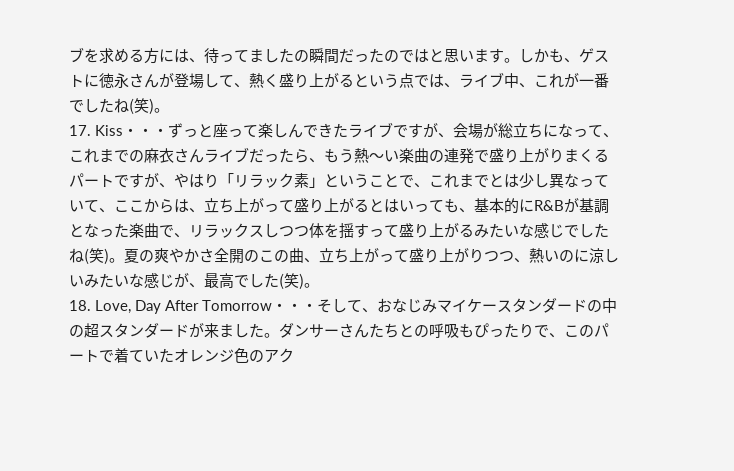ブを求める方には、待ってましたの瞬間だったのではと思います。しかも、ゲストに徳永さんが登場して、熱く盛り上がるという点では、ライブ中、これが一番でしたね(笑)。
17. Kiss・・・ずっと座って楽しんできたライブですが、会場が総立ちになって、これまでの麻衣さんライブだったら、もう熱〜い楽曲の連発で盛り上がりまくるパートですが、やはり「リラック素」ということで、これまでとは少し異なっていて、ここからは、立ち上がって盛り上がるとはいっても、基本的にR&Bが基調となった楽曲で、リラックスしつつ体を揺すって盛り上がるみたいな感じでしたね(笑)。夏の爽やかさ全開のこの曲、立ち上がって盛り上がりつつ、熱いのに涼しいみたいな感じが、最高でした(笑)。
18. Love, Day After Tomorrow・・・そして、おなじみマイケースタンダードの中の超スタンダードが来ました。ダンサーさんたちとの呼吸もぴったりで、このパートで着ていたオレンジ色のアク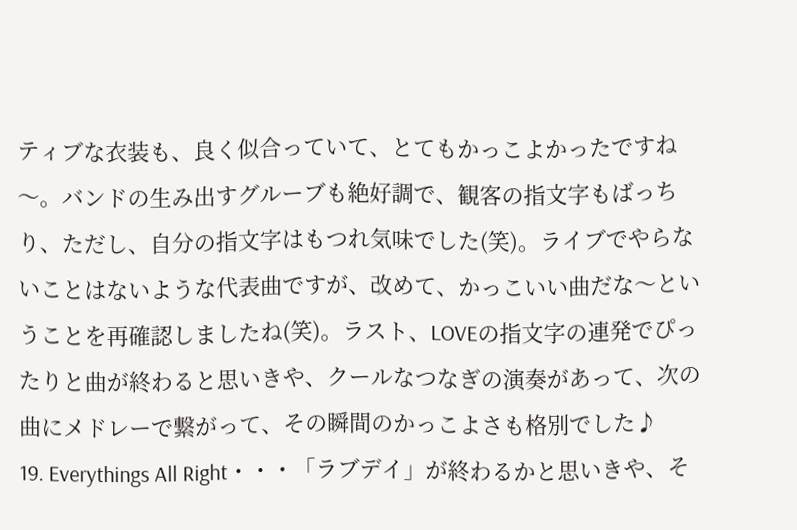ティブな衣装も、良く似合っていて、とてもかっこよかったですね〜。バンドの生み出すグルーブも絶好調で、観客の指文字もばっちり、ただし、自分の指文字はもつれ気味でした(笑)。ライブでやらないことはないような代表曲ですが、改めて、かっこいい曲だな〜ということを再確認しましたね(笑)。ラスト、LOVEの指文字の連発でぴったりと曲が終わると思いきや、クールなつなぎの演奏があって、次の曲にメドレーで繋がって、その瞬間のかっこよさも格別でした♪
19. Everythings All Right・・・「ラブデイ」が終わるかと思いきや、そ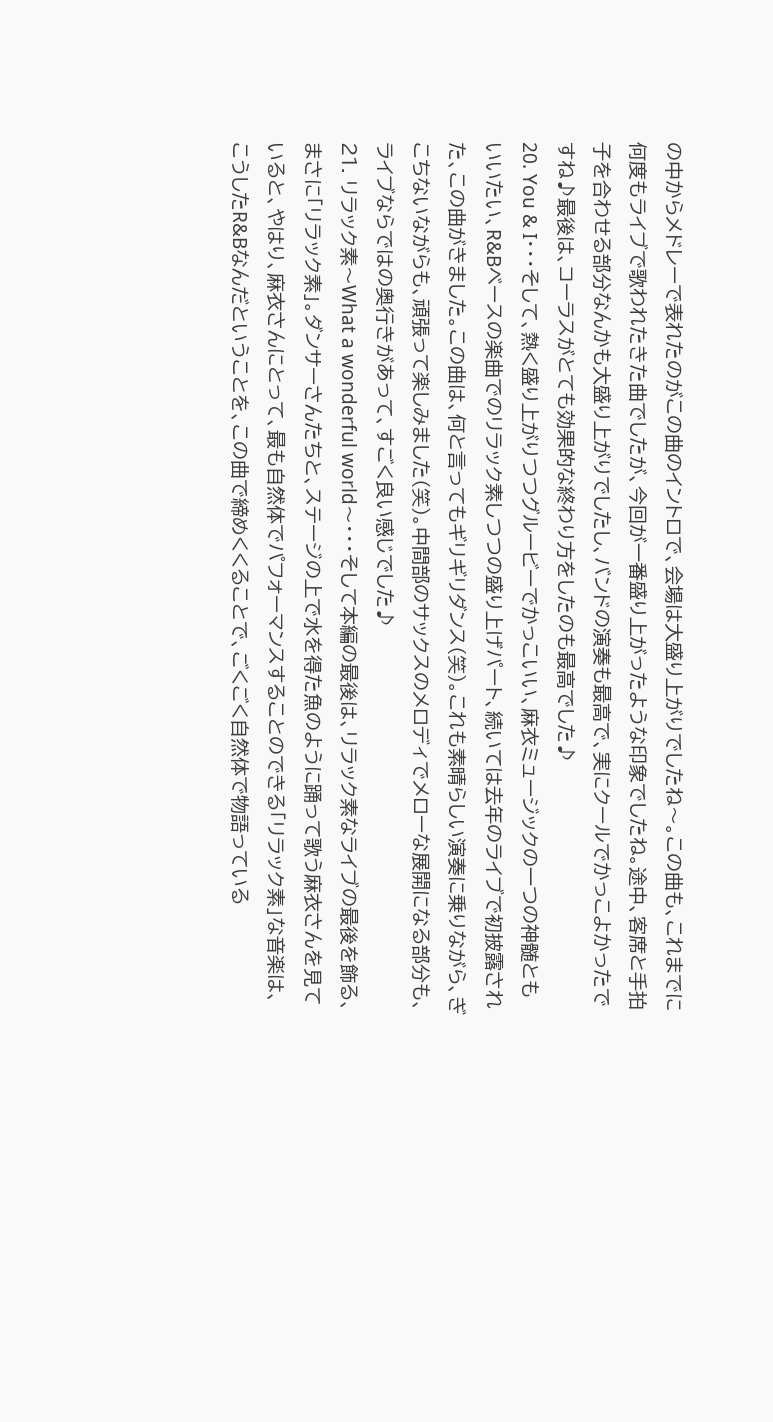の中からメドレーで表れたのがこの曲のイントロで、会場は大盛り上がりでしたね〜。この曲も、これまでに何度もライブで歌われたきた曲でしたが、今回が一番盛り上がったような印象でしたね。途中、客席と手拍子を合わせる部分なんかも大盛り上がりでしたし、バンドの演奏も最高で、実にクールでかっこよかったですね♪最後は、コーラスがとても効果的な終わり方をしたのも最高でした♪
20. You & I・・・そして、熱く盛り上がりつつグルービーでかっこいい、麻衣ミュージックの一つの神髄ともいいたい、R&Bベースの楽曲でのリラック素しつつの盛り上げパート、続いては去年のライブで初披露された、この曲がきました。この曲は、何と言ってもギリギリダンス(笑)。これも素晴らしい演奏に乗りながら、ぎこちないながらも、頑張って楽しみました(笑)。中間部のサックスのメロディでメローな展開になる部分も、ライブならではの奥行きがあって、すごく良い感じでした♪
21. リラック素〜What a wonderful world〜・・・そして本編の最後は、リラック素なライブの最後を飾る、まさに「リラック素」。ダンサーさんたちと、ステージの上で水を得た魚のように踊って歌う麻衣さんを見ていると、やはり、麻衣さんにとって、最も自然体でパフォーマンスすることのできる「リラック素」な音楽は、こうしたR&Bなんだということを、この曲で締めくくることで、ごくごく自然体で物語っている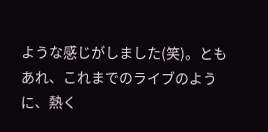ような感じがしました(笑)。ともあれ、これまでのライブのように、熱く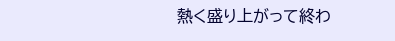熱く盛り上がって終わ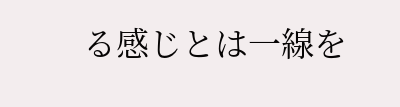る感じとは一線を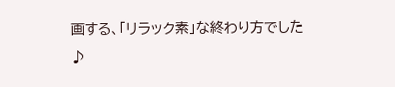画する、「リラック素」な終わり方でした♪